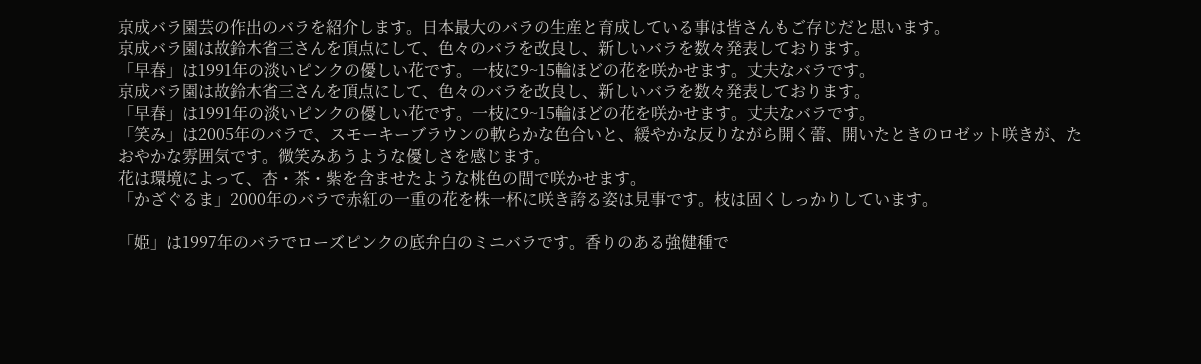京成バラ園芸の作出のバラを紹介します。日本最大のバラの生産と育成している事は皆さんもご存じだと思います。
京成バラ園は故鈴木省三さんを頂点にして、色々のバラを改良し、新しいバラを数々発表しております。
「早春」は1991年の淡いピンクの優しい花です。一枝に9~15輪ほどの花を咲かせます。丈夫なバラです。
京成バラ園は故鈴木省三さんを頂点にして、色々のバラを改良し、新しいバラを数々発表しております。
「早春」は1991年の淡いピンクの優しい花です。一枝に9~15輪ほどの花を咲かせます。丈夫なバラです。
「笑み」は2005年のバラで、スモーキーブラウンの軟らかな色合いと、緩やかな反りながら開く蕾、開いたときのロゼット咲きが、たおやかな雰囲気です。微笑みあうような優しさを感じます。
花は環境によって、杏・茶・紫を含ませたような桃色の間で咲かせます。
「かざぐるま」2000年のバラで赤紅の一重の花を株一杯に咲き誇る姿は見事です。枝は固くしっかりしています。

「姫」は1997年のバラでローズピンクの底弁白のミニバラです。香りのある強健種で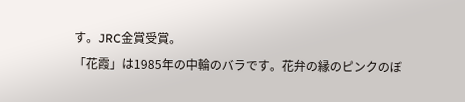す。JRC金賞受賞。
「花霞」は1985年の中輪のバラです。花弁の縁のピンクのぼ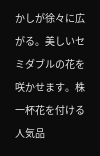かしが徐々に広がる。美しいセミダブルの花を咲かせます。株一杯花を付ける人気品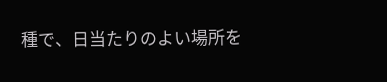種で、日当たりのよい場所を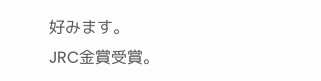好みます。
JRC金賞受賞。